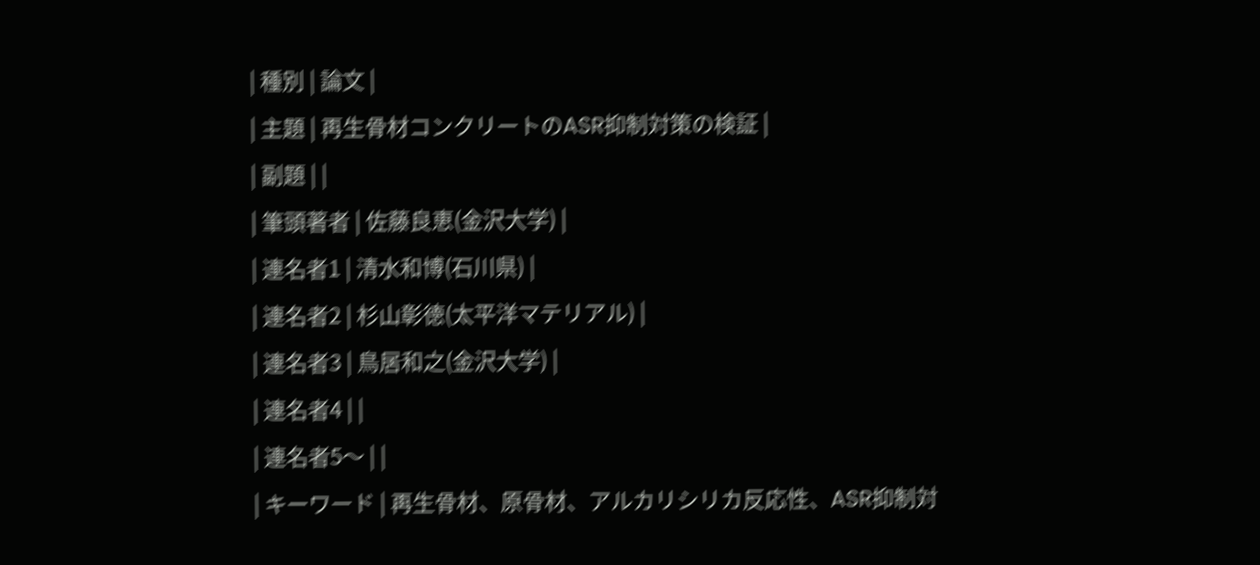| 種別 | 論文 |
| 主題 | 再生骨材コンクリートのASR抑制対策の検証 |
| 副題 | |
| 筆頭著者 | 佐藤良恵(金沢大学) |
| 連名者1 | 清水和博(石川県) |
| 連名者2 | 杉山彰徳(太平洋マテリアル) |
| 連名者3 | 鳥居和之(金沢大学) |
| 連名者4 | |
| 連名者5〜 | |
| キーワード | 再生骨材、原骨材、アルカリシリカ反応性、ASR抑制対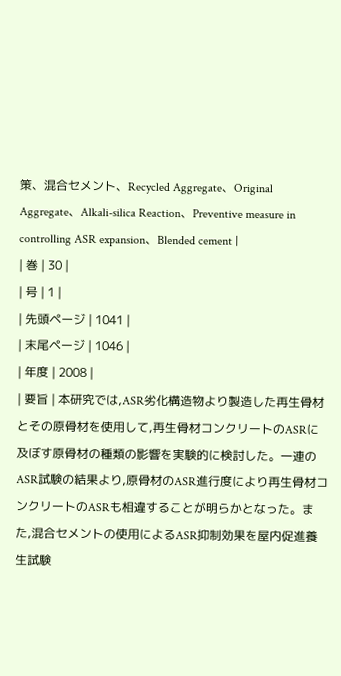策、混合セメント、Recycled Aggregate、Original Aggregate、Alkali-silica Reaction、Preventive measure in controlling ASR expansion、Blended cement |
| 巻 | 30 |
| 号 | 1 |
| 先頭ページ | 1041 |
| 末尾ページ | 1046 |
| 年度 | 2008 |
| 要旨 | 本研究では,ASR劣化構造物より製造した再生骨材とその原骨材を使用して,再生骨材コンクリートのASRに及ぼす原骨材の種類の影響を実験的に検討した。一連のASR試験の結果より,原骨材のASR進行度により再生骨材コンクリートのASRも相違することが明らかとなった。また,混合セメントの使用によるASR抑制効果を屋内促進養生試験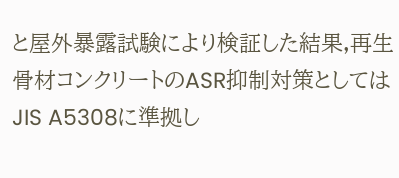と屋外暴露試験により検証した結果,再生骨材コンクリートのASR抑制対策としてはJIS A5308に準拠し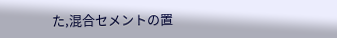た,混合セメントの置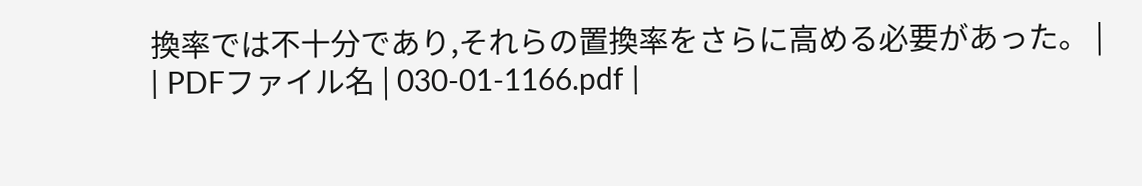換率では不十分であり,それらの置換率をさらに高める必要があった。 |
| PDFファイル名 | 030-01-1166.pdf |